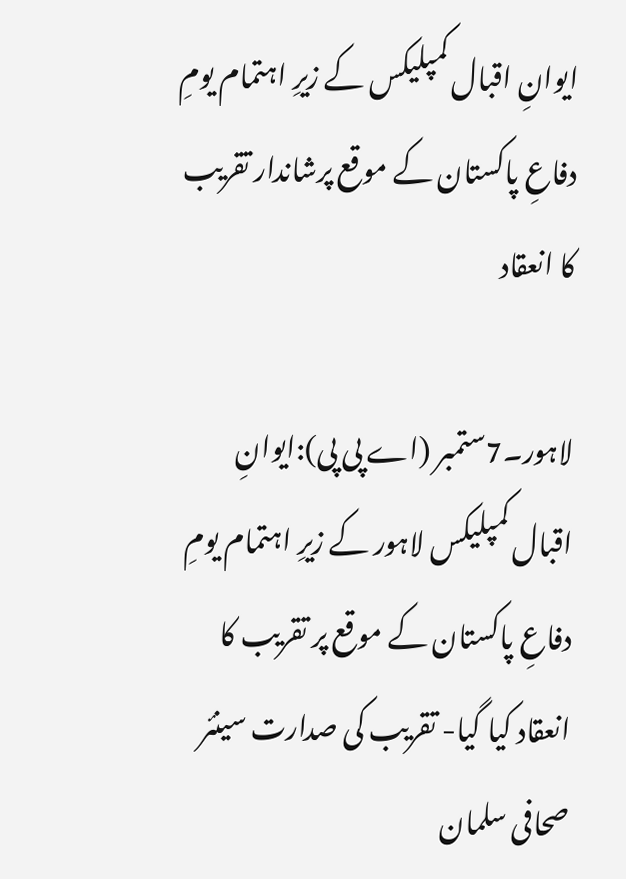ایوانِ اقبال کمپلیکس کے زیرِ اہتمام یومِ دفاعِ پاکستان کے موقع پرشاندار تقریب کا انعقاد

لاہور۔7ستمبر (اے پی پی):ایوانِ اقبال کمپلیکس لاہور کے زیرِ اہتمام یومِ دفاعِ پاکستان کے موقع پر تقریب کا انعقاد کیا گیا- تقریب کی صدارت سینئر صحافی سلمان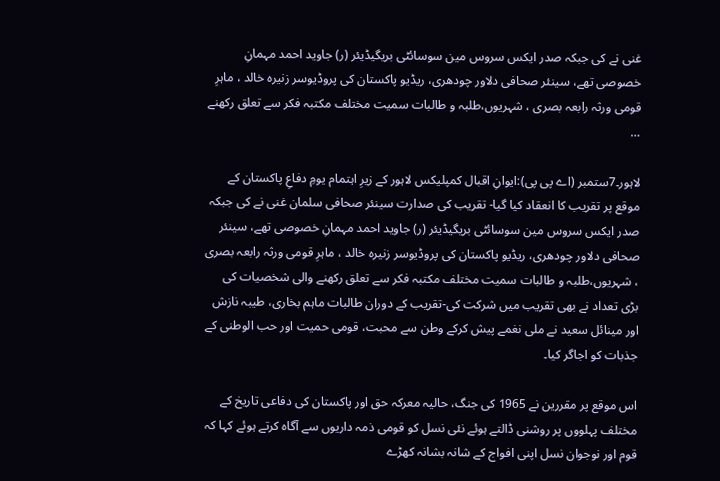غنی نے کی جبکہ صدر ایکس سروس مین سوسائٹی بریگیڈیئر (ر) جاوید احمد مہمانِ خصوصی تھے، سینئر صحافی دلاور چودھری، ریڈیو پاکستان کی پروڈیوسر زنیرہ خالد ، ماہرِ قومی ورثہ رابعہ بصری ، شہریوں،طلبہ و طالبات سمیت مختلف مکتبہ فکر سے تعلق رکھنے …

لاہور۔7ستمبر (اے پی پی):ایوانِ اقبال کمپلیکس لاہور کے زیرِ اہتمام یومِ دفاعِ پاکستان کے موقع پر تقریب کا انعقاد کیا گیا- تقریب کی صدارت سینئر صحافی سلمان غنی نے کی جبکہ صدر ایکس سروس مین سوسائٹی بریگیڈیئر (ر) جاوید احمد مہمانِ خصوصی تھے، سینئر صحافی دلاور چودھری، ریڈیو پاکستان کی پروڈیوسر زنیرہ خالد ، ماہرِ قومی ورثہ رابعہ بصری ، شہریوں،طلبہ و طالبات سمیت مختلف مکتبہ فکر سے تعلق رکھنے والی شخصیات کی بڑی تعداد نے بھی تقریب میں شرکت کی-تقریب کے دوران طالبات ماہم بخاری، طیبہ نازش اور مینائل سعید نے ملی نغمے پیش کرکے وطن سے محبت، قومی حمیت اور حب الوطنی کے جذبات کو اجاگر کیا۔

اس موقع پر مقررین نے 1965 کی جنگ، حالیہ معرکہ حق اور پاکستان کی دفاعی تاریخ کے مختلف پہلووں پر روشنی ڈالتے ہوئے نئی نسل کو قومی ذمہ داریوں سے آگاہ کرتے ہوئے کہا کہ قوم اور نوجوان نسل اپنی افواج کے شانہ بشانہ کھڑے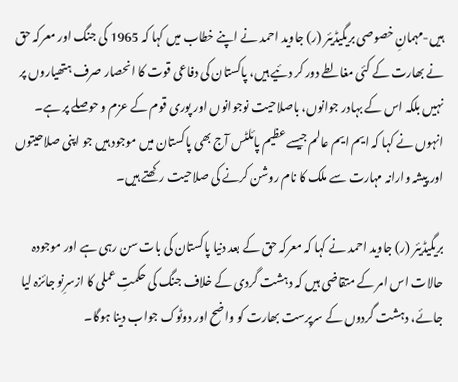ہیں-مہمانِ خصوصی بریگیڈیئر (ر) جاوید احمد نے اپنے خطاب میں کہا کہ 1965 کی جنگ اور معرکہ حق نے بھارت کے کئی مغالطے دور کر دئیے ہیں، پاکستان کی دفاعی قوت کا انحصار صرف ہتھیاروں پر نہیں بلکہ اس کے بہادر جوانوں، باصلاحیت نوجوانوں اور پوری قوم کے عزم و حوصلے پر ہے۔ انہوں نے کہا کہ ایم ایم عالم جیسے عظیم پائلٹس آج بھی پاکستان میں موجود ہیں جو اپنی صلاحیتوں اور پیشہ وارانہ مہارت سے ملک کا نام روشن کرنے کی صلاحیت رکھتے ہیں۔

بریگیڈیئر (ر) جاوید احمد نے کہا کہ معرکہ حق کے بعد دنیا پاکستان کی بات سن رہی ہے اور موجودہ حالات اس امر کے متقاضی ہیں کہ دہشت گردی کے خلاف جنگ کی حکمتِ عملی کا ازسرِنو جائزہ لیا جائے، دہشت گردوں کے سرپرست بھارت کو واضح اور دوٹوک جواب دینا ہوگا۔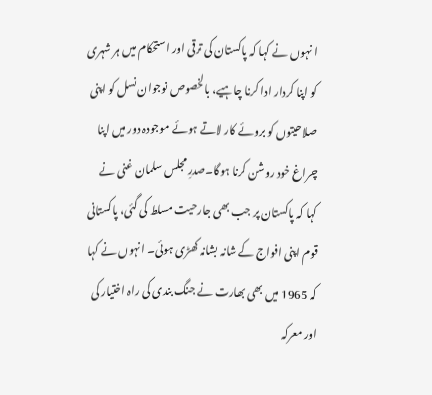ا نہوں نے کہا کہ پاکستان کی ترقی اور استحکام میں ہر شہری کو اپنا کردار ادا کرنا چاہیے، بالخصوص نوجوان نسل کو اپنی صلاحیتوں کو بروئے کار لاتے ہوئے موجودہ دور میں اپنا چراغ خود روشن کرنا ہوگا۔صدرِ مجلس سلمان غنی نے کہا کہ پاکستان پر جب بھی جارحیت مسلط کی گئی، پاکستانی قوم اپنی افواج کے شانہ بشانہ کھڑی ہوئی۔ انہوں نے کہا کہ 1965 میں بھی بھارت نے جنگ بندی کی راہ اختیار کی اور معرکہ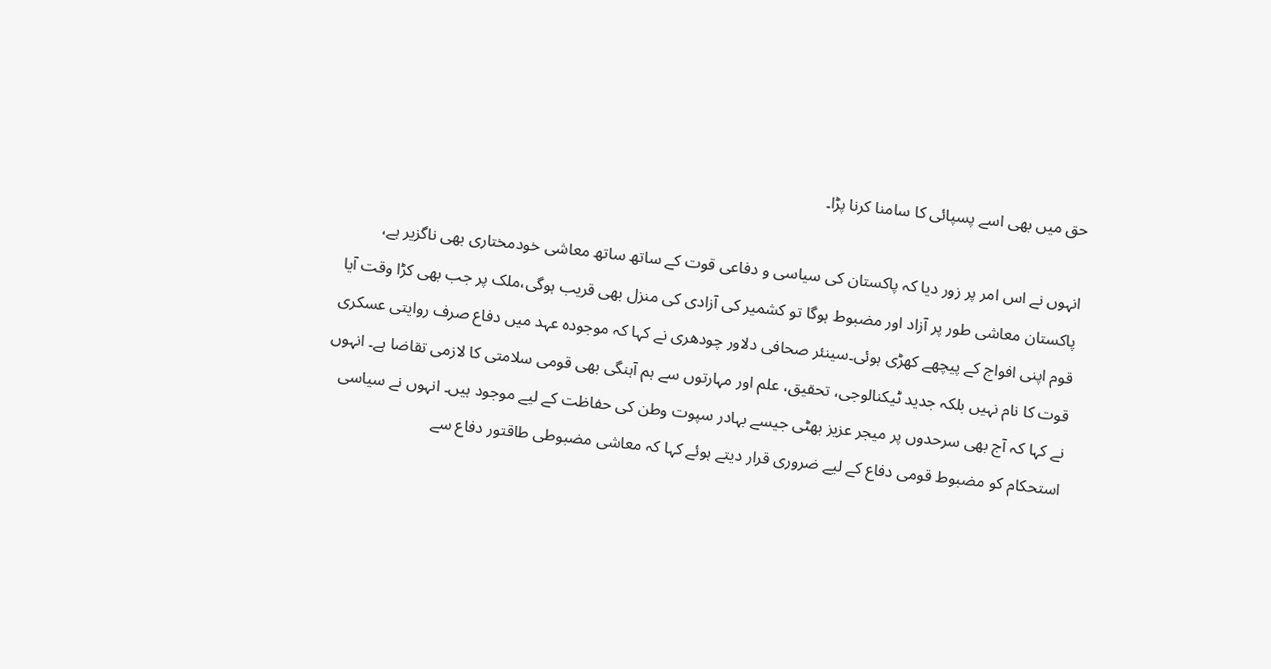حق میں بھی اسے پسپائی کا سامنا کرنا پڑا۔

انہوں نے اس امر پر زور دیا کہ پاکستان کی سیاسی و دفاعی قوت کے ساتھ ساتھ معاشی خودمختاری بھی ناگزیر ہے، پاکستان معاشی طور پر آزاد اور مضبوط ہوگا تو کشمیر کی آزادی کی منزل بھی قریب ہوگی،ملک پر جب بھی کڑا وقت آیا قوم اپنی افواج کے پیچھے کھڑی ہوئی۔سینئر صحافی دلاور چودھری نے کہا کہ موجودہ عہد میں دفاع صرف روایتی عسکری قوت کا نام نہیں بلکہ جدید ٹیکنالوجی، تحقیق، علم اور مہارتوں سے ہم آہنگی بھی قومی سلامتی کا لازمی تقاضا ہے۔ انہوں نے کہا کہ آج بھی سرحدوں پر میجر عزیز بھٹی جیسے بہادر سپوت وطن کی حفاظت کے لیے موجود ہیں۔ انہوں نے سیاسی استحکام کو مضبوط قومی دفاع کے لیے ضروری قرار دیتے ہوئے کہا کہ معاشی مضبوطی طاقتور دفاع سے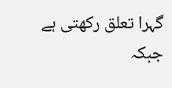گہرا تعلق رکھتی ہے جبکہ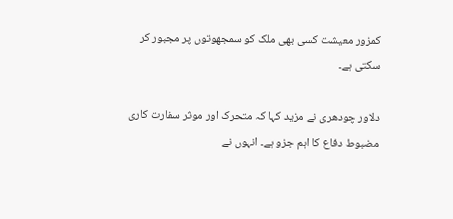کمزور معیشت کسی بھی ملک کو سمجھوتوں پر مجبور کر سکتی ہے۔

دلاور چودھری نے مزید کہا کہ متحرک اور موثر سفارت کاری مضبوط دفاع کا اہم جزو ہے۔ انہوں نے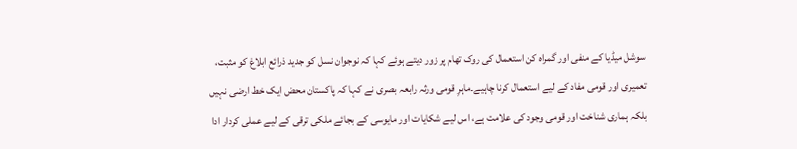سوشل میڈیا کے منفی اور گمراہ کن استعمال کی روک تھام پر زور دیتے ہوئے کہا کہ نوجوان نسل کو جدید ذرائع ابلاغ کو مثبت، تعمیری اور قومی مفاد کے لیے استعمال کرنا چاہیے۔ماہرِ قومی ورثہ رابعہ بصری نے کہا کہ پاکستان محض ایک خط ارضی نہیں بلکہ ہماری شناخت اور قومی وجود کی علامت ہے، اس لیے شکایات اور مایوسی کے بجائے ملکی ترقی کے لیے عملی کردار ادا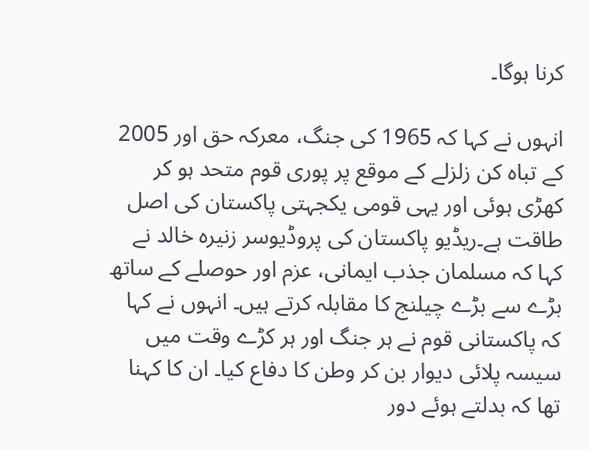کرنا ہوگا۔

انہوں نے کہا کہ 1965 کی جنگ، معرکہ حق اور 2005 کے تباہ کن زلزلے کے موقع پر پوری قوم متحد ہو کر کھڑی ہوئی اور یہی قومی یکجہتی پاکستان کی اصل طاقت ہے۔ریڈیو پاکستان کی پروڈیوسر زنیرہ خالد نے کہا کہ مسلمان جذب ایمانی، عزم اور حوصلے کے ساتھ بڑے سے بڑے چیلنج کا مقابلہ کرتے ہیں۔ انہوں نے کہا کہ پاکستانی قوم نے ہر جنگ اور ہر کڑے وقت میں سیسہ پلائی دیوار بن کر وطن کا دفاع کیا۔ ان کا کہنا تھا کہ بدلتے ہوئے دور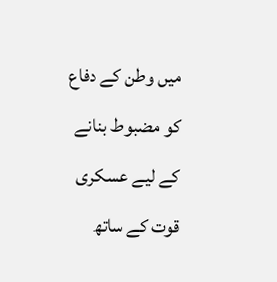میں وطن کے دفاع کو مضبوط بنانے کے لیے عسکری قوت کے ساتھ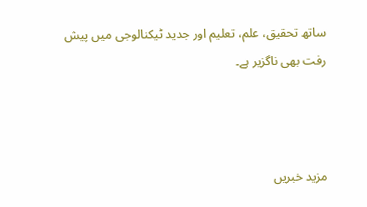ساتھ تحقیق، علم، تعلیم اور جدید ٹیکنالوجی میں پیش رفت بھی ناگزیر ہے۔



مزید خبریں